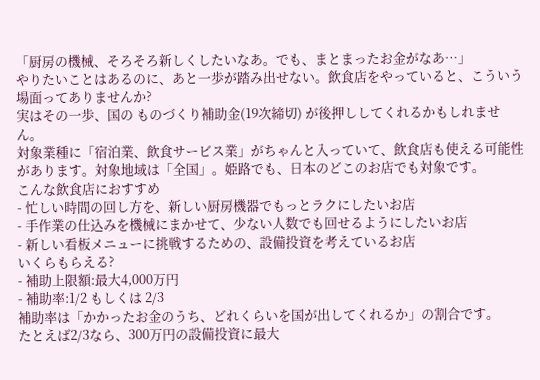「厨房の機械、そろそろ新しくしたいなあ。でも、まとまったお金がなあ…」
やりたいことはあるのに、あと一歩が踏み出せない。飲食店をやっていると、こういう場面ってありませんか?
実はその一歩、国の ものづくり補助金(19次締切) が後押ししてくれるかもしれません。
対象業種に「宿泊業、飲食サービス業」がちゃんと入っていて、飲食店も使える可能性があります。対象地域は「全国」。姫路でも、日本のどこのお店でも対象です。
こんな飲食店におすすめ
- 忙しい時間の回し方を、新しい厨房機器でもっとラクにしたいお店
- 手作業の仕込みを機械にまかせて、少ない人数でも回せるようにしたいお店
- 新しい看板メニューに挑戦するための、設備投資を考えているお店
いくらもらえる?
- 補助上限額:最大4,000万円
- 補助率:1/2 もしくは 2/3
補助率は「かかったお金のうち、どれくらいを国が出してくれるか」の割合です。
たとえば2/3なら、300万円の設備投資に最大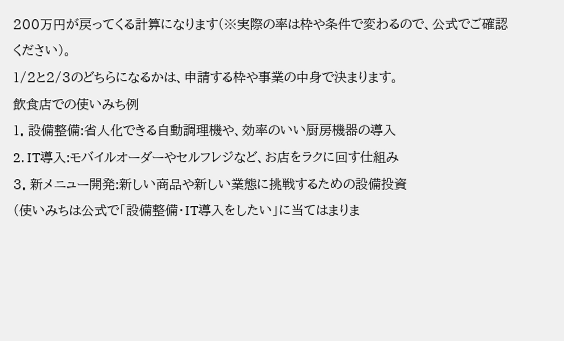200万円が戻ってくる計算になります(※実際の率は枠や条件で変わるので、公式でご確認ください)。
1/2と2/3のどちらになるかは、申請する枠や事業の中身で決まります。
飲食店での使いみち例
1. 設備整備:省人化できる自動調理機や、効率のいい厨房機器の導入
2. IT導入:モバイルオーダーやセルフレジなど、お店をラクに回す仕組み
3. 新メニュー開発:新しい商品や新しい業態に挑戦するための設備投資
(使いみちは公式で「設備整備・IT導入をしたい」に当てはまりま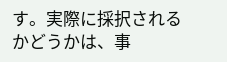す。実際に採択されるかどうかは、事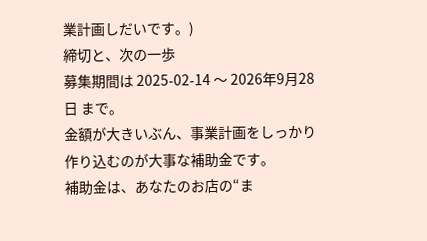業計画しだいです。)
締切と、次の一歩
募集期間は 2025-02-14 〜 2026年9月28日 まで。
金額が大きいぶん、事業計画をしっかり作り込むのが大事な補助金です。
補助金は、あなたのお店の“ま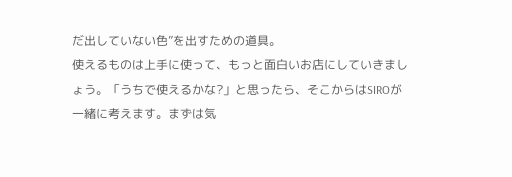だ出していない色”を出すための道具。
使えるものは上手に使って、もっと面白いお店にしていきましょう。「うちで使えるかな?」と思ったら、そこからはSIROが一緒に考えます。まずは気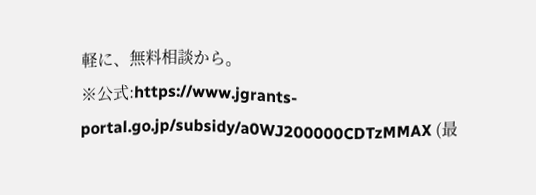軽に、無料相談から。
※公式:https://www.jgrants-portal.go.jp/subsidy/a0WJ200000CDTzMMAX (最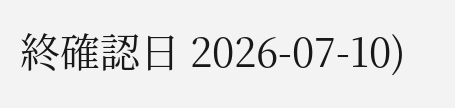終確認日 2026-07-10)